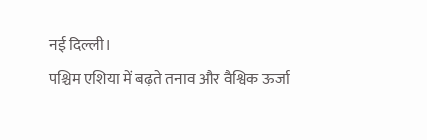नई दिल्ली।
पश्चिम एशिया में बढ़ते तनाव और वैश्विक ऊर्जा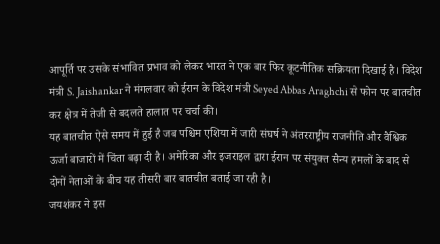आपूर्ति पर उसके संभावित प्रभाव को लेकर भारत ने एक बार फिर कूटनीतिक सक्रियता दिखाई है। विदेश मंत्री S. Jaishankar ने मंगलवार को ईरान के विदेश मंत्री Seyed Abbas Araghchi से फोन पर बातचीत कर क्षेत्र में तेजी से बदलते हालात पर चर्चा की।
यह बातचीत ऐसे समय में हुई है जब पश्चिम एशिया में जारी संघर्ष ने अंतरराष्ट्रीय राजनीति और वैश्विक ऊर्जा बाजारों में चिंता बढ़ा दी है। अमेरिका और इजराइल द्वारा ईरान पर संयुक्त सैन्य हमलों के बाद से दोनों नेताओं के बीच यह तीसरी बार बातचीत बताई जा रही है।
जयशंकर ने इस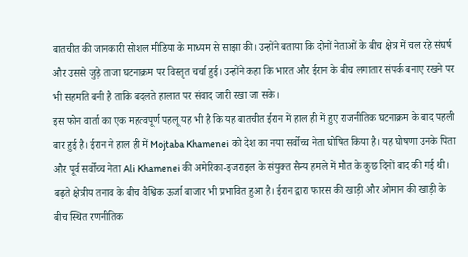बातचीत की जानकारी सोशल मीडिया के माध्यम से साझा की। उन्होंने बताया कि दोनों नेताओं के बीच क्षेत्र में चल रहे संघर्ष और उससे जुड़े ताजा घटनाक्रम पर विस्तृत चर्चा हुई। उन्होंने कहा कि भारत और ईरान के बीच लगातार संपर्क बनाए रखने पर भी सहमति बनी है ताकि बदलते हालात पर संवाद जारी रखा जा सके।
इस फोन वार्ता का एक महत्वपूर्ण पहलू यह भी है कि यह बातचीत ईरान में हाल ही में हुए राजनीतिक घटनाक्रम के बाद पहली बार हुई है। ईरान ने हाल ही में Mojtaba Khamenei को देश का नया सर्वोच्च नेता घोषित किया है। यह घोषणा उनके पिता और पूर्व सर्वोच्च नेता Ali Khamenei की अमेरिका-इजराइल के संयुक्त सैन्य हमले में मौत के कुछ दिनों बाद की गई थी।
बढ़ते क्षेत्रीय तनाव के बीच वैश्विक ऊर्जा बाजार भी प्रभावित हुआ है। ईरान द्वारा फारस की खाड़ी और ओमान की खाड़ी के बीच स्थित रणनीतिक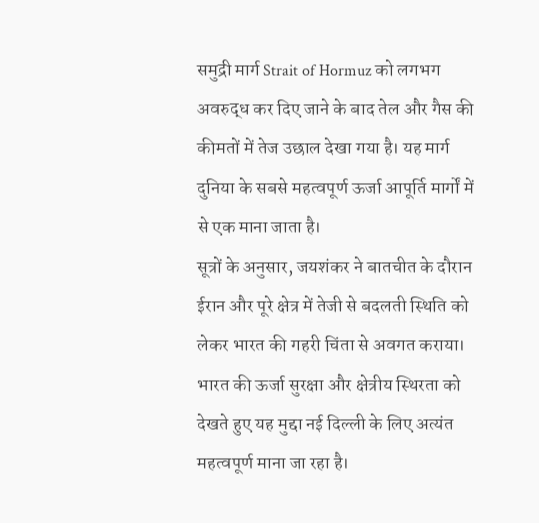समुद्री मार्ग Strait of Hormuz को लगभग अवरुद्ध कर दिए जाने के बाद तेल और गैस की कीमतों में तेज उछाल देखा गया है। यह मार्ग दुनिया के सबसे महत्वपूर्ण ऊर्जा आपूर्ति मार्गों में से एक माना जाता है।
सूत्रों के अनुसार, जयशंकर ने बातचीत के दौरान ईरान और पूरे क्षेत्र में तेजी से बदलती स्थिति को लेकर भारत की गहरी चिंता से अवगत कराया। भारत की ऊर्जा सुरक्षा और क्षेत्रीय स्थिरता को देखते हुए यह मुद्दा नई दिल्ली के लिए अत्यंत महत्वपूर्ण माना जा रहा है।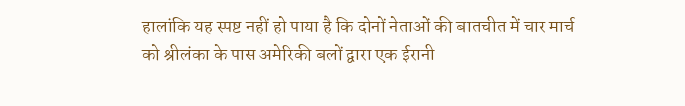हालांकि यह स्पष्ट नहीं हो पाया है कि दोनों नेताओं की बातचीत में चार मार्च को श्रीलंका के पास अमेरिकी बलों द्वारा एक ईरानी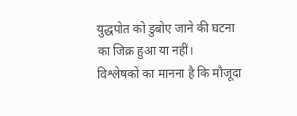युद्धपोत को डुबोए जाने की घटना का जिक्र हुआ या नहीं।
विश्लेषकों का मानना है कि मौजूदा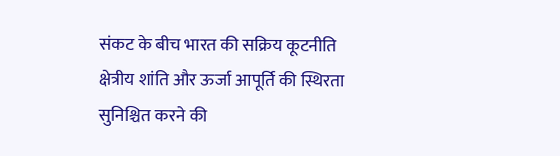संकट के बीच भारत की सक्रिय कूटनीति क्षेत्रीय शांति और ऊर्जा आपूर्ति की स्थिरता सुनिश्चित करने की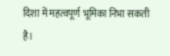दिशा में महत्वपूर्ण भूमिका निभा सकती है।